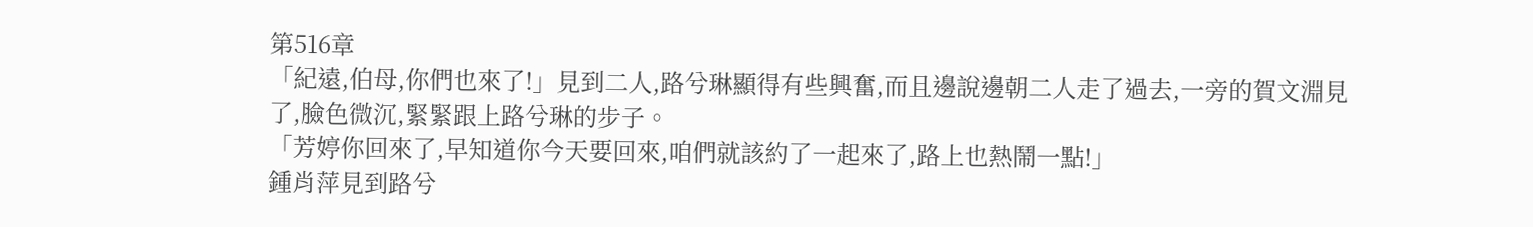第516章
「紀遠,伯母,你們也來了!」見到二人,路兮琳顯得有些興奮,而且邊說邊朝二人走了過去,一旁的賀文淵見了,臉色微沉,緊緊跟上路兮琳的步子。
「芳婷你回來了,早知道你今天要回來,咱們就該約了一起來了,路上也熱鬧一點!」
鍾肖萍見到路兮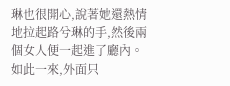琳也很開心,說著她還熱情地拉起路兮琳的手,然後兩個女人便一起進了廳內。
如此一來,外面只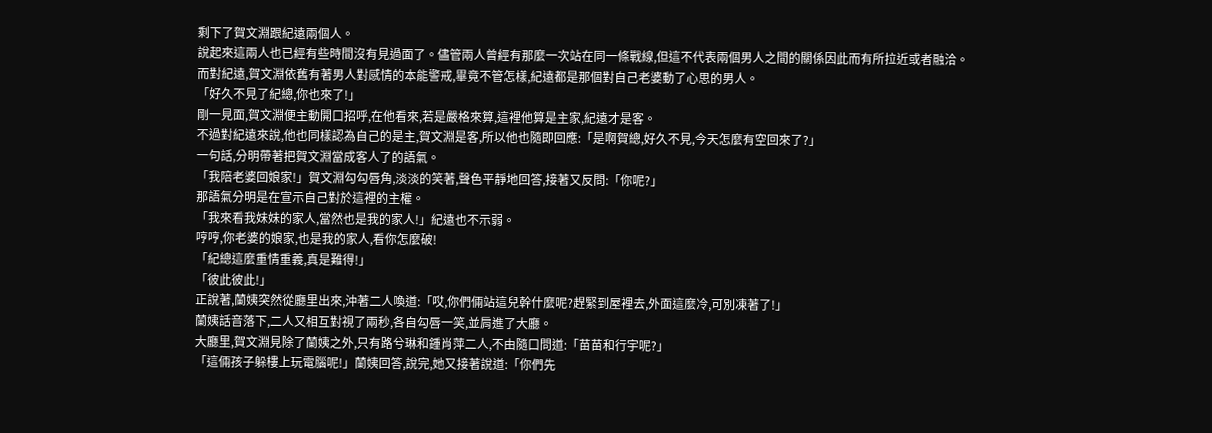剩下了賀文淵跟紀遠兩個人。
說起來這兩人也已經有些時間沒有見過面了。儘管兩人曾經有那麼一次站在同一條戰線,但這不代表兩個男人之間的關係因此而有所拉近或者融洽。
而對紀遠,賀文淵依舊有著男人對感情的本能警戒,畢竟不管怎樣,紀遠都是那個對自己老婆動了心思的男人。
「好久不見了紀總,你也來了!」
剛一見面,賀文淵便主動開口招呼,在他看來,若是嚴格來算,這裡他算是主家,紀遠才是客。
不過對紀遠來說,他也同樣認為自己的是主,賀文淵是客,所以他也隨即回應:「是啊賀總,好久不見,今天怎麼有空回來了?」
一句話,分明帶著把賀文淵當成客人了的語氣。
「我陪老婆回娘家!」賀文淵勾勾唇角,淡淡的笑著,聲色平靜地回答,接著又反問:「你呢?」
那語氣分明是在宣示自己對於這裡的主權。
「我來看我妹妹的家人,當然也是我的家人!」紀遠也不示弱。
哼哼,你老婆的娘家,也是我的家人,看你怎麼破!
「紀總這麼重情重義,真是難得!」
「彼此彼此!」
正說著,蘭姨突然從廳里出來,沖著二人喚道:「哎,你們倆站這兒幹什麼呢?趕緊到屋裡去,外面這麼冷,可別凍著了!」
蘭姨話音落下,二人又相互對視了兩秒,各自勾唇一笑,並肩進了大廳。
大廳里,賀文淵見除了蘭姨之外,只有路兮琳和鍾肖萍二人,不由隨口問道:「苗苗和行宇呢?」
「這倆孩子躲樓上玩電腦呢!」蘭姨回答,說完,她又接著說道:「你們先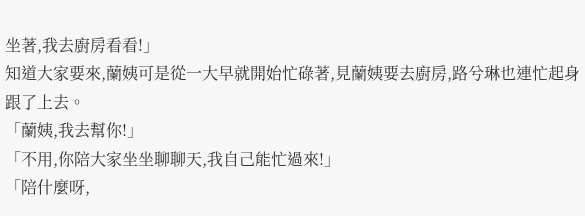坐著,我去廚房看看!」
知道大家要來,蘭姨可是從一大早就開始忙碌著,見蘭姨要去廚房,路兮琳也連忙起身跟了上去。
「蘭姨,我去幫你!」
「不用,你陪大家坐坐聊聊天,我自己能忙過來!」
「陪什麼呀,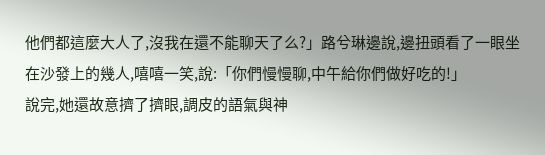他們都這麼大人了,沒我在還不能聊天了么?」路兮琳邊說,邊扭頭看了一眼坐在沙發上的幾人,嘻嘻一笑,說:「你們慢慢聊,中午給你們做好吃的!」
說完,她還故意擠了擠眼,調皮的語氣與神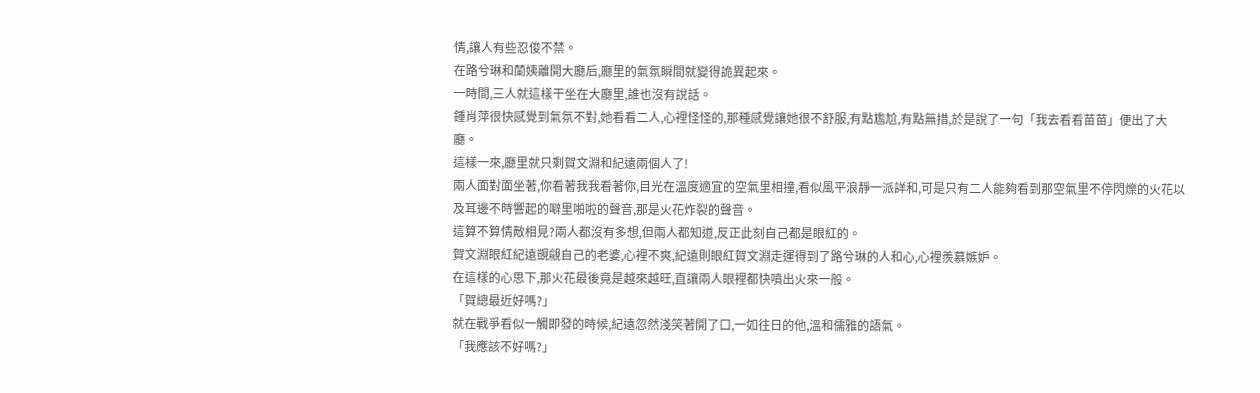情,讓人有些忍俊不禁。
在路兮琳和蘭姨離開大廳后,廳里的氣氛瞬間就變得詭異起來。
一時間,三人就這樣干坐在大廳里,誰也沒有說話。
鍾肖萍很快感覺到氣氛不對,她看看二人,心裡怪怪的,那種感覺讓她很不舒服,有點尷尬,有點無措,於是說了一句「我去看看苗苗」便出了大廳。
這樣一來,廳里就只剩賀文淵和紀遠兩個人了!
兩人面對面坐著,你看著我我看著你,目光在溫度適宜的空氣里相撞,看似風平浪靜一派詳和,可是只有二人能夠看到那空氣里不停閃爍的火花以及耳邊不時響起的噼里啪啦的聲音,那是火花炸裂的聲音。
這算不算情敵相見?兩人都沒有多想,但兩人都知道,反正此刻自己都是眼紅的。
賀文淵眼紅紀遠覬覦自己的老婆,心裡不爽,紀遠則眼紅賀文淵走運得到了路兮琳的人和心,心裡羨慕嫉妒。
在這樣的心思下,那火花最後竟是越來越旺,直讓兩人眼裡都快噴出火來一般。
「賀總最近好嗎?」
就在戰爭看似一觸即發的時候,紀遠忽然淺笑著開了口,一如往日的他,溫和儒雅的語氣。
「我應該不好嗎?」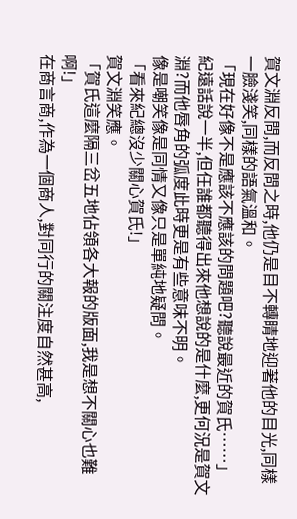賀文淵反問,而反問之時,他仍是目不轉睛地迎著他的目光,同樣一臉淺笑,同樣的語氣溫和。
「現在好像不是應該不應該的問題吧?聽說最近的賀氏……」
紀遠話說一半,但任誰都聽得出來他想說的是什麼,更何況是賀文淵?而他唇角的弧度此時更是有些意味不明。
像是嘲笑像是同情又像只是單純地疑問。
「看來紀總沒少關心賀氏!」
賀文淵笑應。
「賀氏這麼隔三岔五地佔領各大報的版面,我是想不關心也難啊!」
在商言商,作為一個商人,對同行的關注度自然甚高,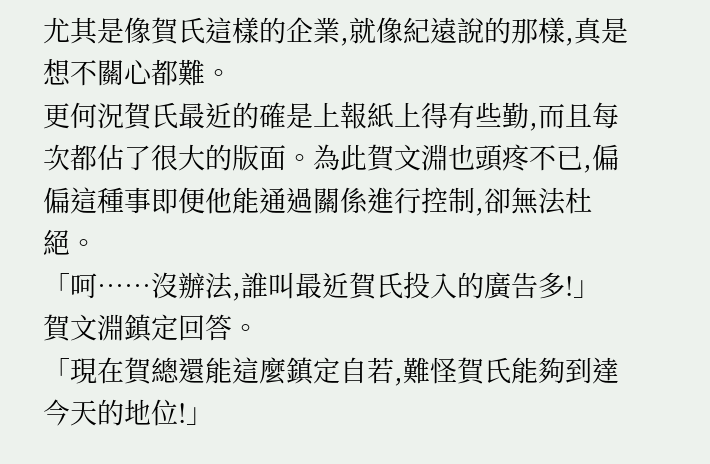尤其是像賀氏這樣的企業,就像紀遠說的那樣,真是想不關心都難。
更何況賀氏最近的確是上報紙上得有些勤,而且每次都佔了很大的版面。為此賀文淵也頭疼不已,偏偏這種事即便他能通過關係進行控制,卻無法杜絕。
「呵……沒辦法,誰叫最近賀氏投入的廣告多!」
賀文淵鎮定回答。
「現在賀總還能這麼鎮定自若,難怪賀氏能夠到達今天的地位!」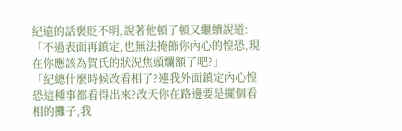紀遠的話褒貶不明,說著他頓了頓又繼續說道:「不過表面再鎮定,也無法掩飾你內心的惶恐,現在你應該為賀氏的狀況焦頭爛額了吧?」
「紀總什麼時候改看相了?連我外面鎮定內心惶恐這種事都看得出來?改天你在路邊要是擺個看相的攤子,我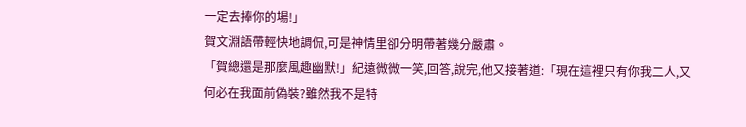一定去捧你的場!」
賀文淵語帶輕快地調侃,可是神情里卻分明帶著幾分嚴肅。
「賀總還是那麼風趣幽默!」紀遠微微一笑,回答,說完,他又接著道:「現在這裡只有你我二人,又何必在我面前偽裝?雖然我不是特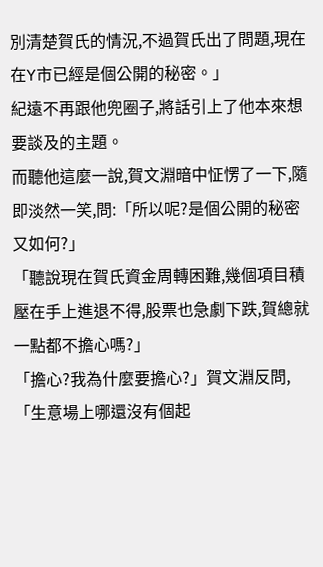別清楚賀氏的情況,不過賀氏出了問題,現在在Y市已經是個公開的秘密。」
紀遠不再跟他兜圈子,將話引上了他本來想要談及的主題。
而聽他這麼一說,賀文淵暗中怔愣了一下,隨即淡然一笑,問:「所以呢?是個公開的秘密又如何?」
「聽說現在賀氏資金周轉困難,幾個項目積壓在手上進退不得,股票也急劇下跌,賀總就一點都不擔心嗎?」
「擔心?我為什麼要擔心?」賀文淵反問,「生意場上哪還沒有個起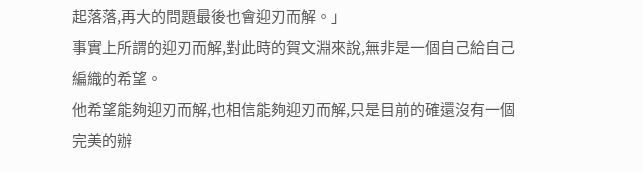起落落,再大的問題最後也會迎刃而解。」
事實上所謂的迎刃而解,對此時的賀文淵來說,無非是一個自己給自己編織的希望。
他希望能夠迎刃而解,也相信能夠迎刃而解,只是目前的確還沒有一個完美的辦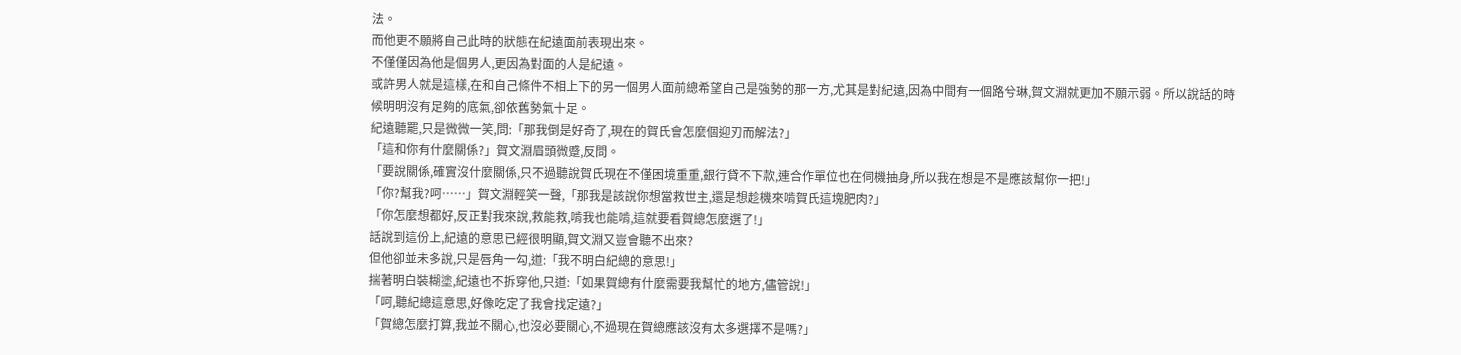法。
而他更不願將自己此時的狀態在紀遠面前表現出來。
不僅僅因為他是個男人,更因為對面的人是紀遠。
或許男人就是這樣,在和自己條件不相上下的另一個男人面前總希望自己是強勢的那一方,尤其是對紀遠,因為中間有一個路兮琳,賀文淵就更加不願示弱。所以說話的時候明明沒有足夠的底氣,卻依舊勢氣十足。
紀遠聽罷,只是微微一笑,問:「那我倒是好奇了,現在的賀氏會怎麼個迎刃而解法?」
「這和你有什麼關係?」賀文淵眉頭微蹙,反問。
「要說關係,確實沒什麼關係,只不過聽說賀氏現在不僅困境重重,銀行貸不下款,連合作單位也在伺機抽身,所以我在想是不是應該幫你一把!」
「你?幫我?呵……」賀文淵輕笑一聲,「那我是該說你想當救世主,還是想趁機來啃賀氏這塊肥肉?」
「你怎麼想都好,反正對我來說,救能救,啃我也能啃,這就要看賀總怎麼選了!」
話說到這份上,紀遠的意思已經很明顯,賀文淵又豈會聽不出來?
但他卻並未多說,只是唇角一勾,道:「我不明白紀總的意思!」
揣著明白裝糊塗,紀遠也不拆穿他,只道:「如果賀總有什麼需要我幫忙的地方,儘管說!」
「呵,聽紀總這意思,好像吃定了我會找定遠?」
「賀總怎麼打算,我並不關心,也沒必要關心,不過現在賀總應該沒有太多選擇不是嗎?」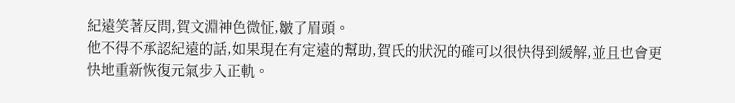紀遠笑著反問,賀文淵神色微怔,皺了眉頭。
他不得不承認紀遠的話,如果現在有定遠的幫助,賀氏的狀況的確可以很快得到緩解,並且也會更快地重新恢復元氣步入正軌。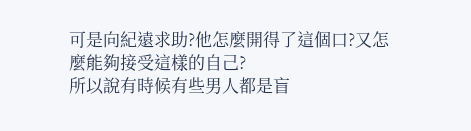可是向紀遠求助?他怎麼開得了這個口?又怎麼能夠接受這樣的自己?
所以說有時候有些男人都是盲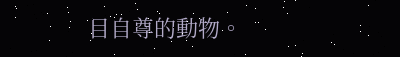目自尊的動物。